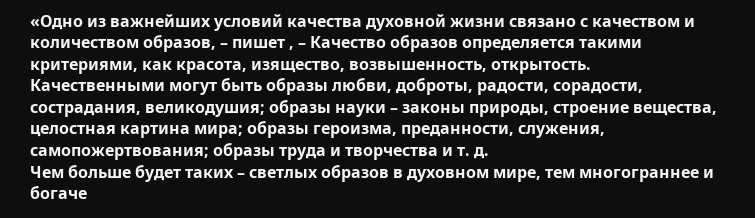«Одно из важнейших условий качества духовной жизни связано с качеством и количеством образов, – пишет , – Качество образов определяется такими критериями, как красота, изящество, возвышенность, открытость. Качественными могут быть образы любви, доброты, радости, сорадости, сострадания, великодушия; образы науки – законы природы, строение вещества, целостная картина мира; образы героизма, преданности, служения, самопожертвования; образы труда и творчества и т. д.
Чем больше будет таких – светлых образов в духовном мире, тем многограннее и богаче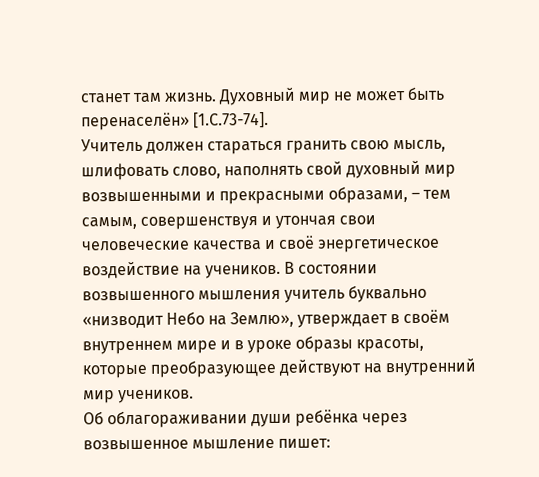станет там жизнь. Духовный мир не может быть перенаселён» [1.С.73-74].
Учитель должен стараться гранить свою мысль, шлифовать слово, наполнять свой духовный мир возвышенными и прекрасными образами, – тем самым, совершенствуя и утончая свои человеческие качества и своё энергетическое воздействие на учеников. В состоянии возвышенного мышления учитель буквально «низводит Небо на Землю», утверждает в своём внутреннем мире и в уроке образы красоты, которые преобразующее действуют на внутренний мир учеников.
Об облагораживании души ребёнка через возвышенное мышление пишет: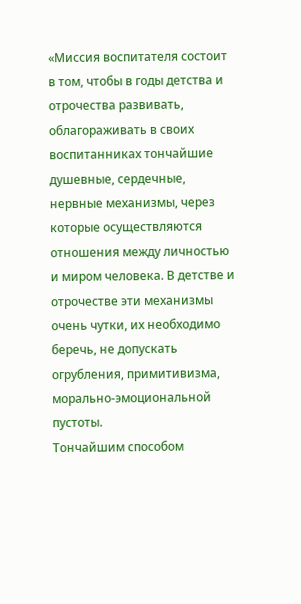«Миссия воспитателя состоит в том, чтобы в годы детства и отрочества развивать, облагораживать в своих воспитанниках тончайшие душевные, сердечные, нервные механизмы, через которые осуществляются отношения между личностью и миром человека. В детстве и отрочестве эти механизмы очень чутки, их необходимо беречь, не допускать огрубления, примитивизма, морально-эмоциональной пустоты.
Тончайшим способом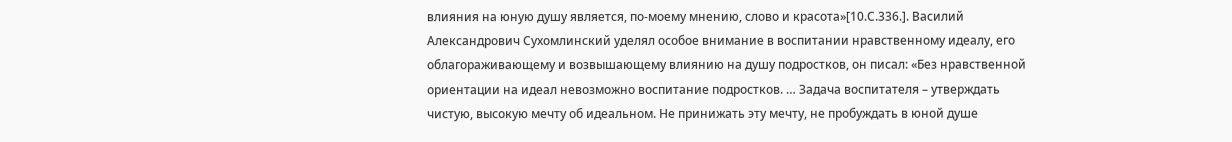влияния на юную душу является, по-моему мнению, слово и красота»[10.С.336.]. Василий Александрович Сухомлинский уделял особое внимание в воспитании нравственному идеалу, его облагораживающему и возвышающему влиянию на душу подростков, он писал: «Без нравственной ориентации на идеал невозможно воспитание подростков. … Задача воспитателя – утверждать чистую, высокую мечту об идеальном. Не принижать эту мечту, не пробуждать в юной душе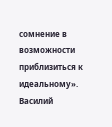сомнение в возможности приблизиться к идеальному». Василий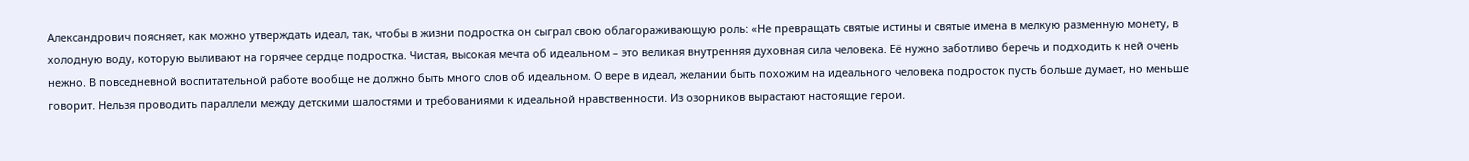Александрович поясняет, как можно утверждать идеал, так, чтобы в жизни подростка он сыграл свою облагораживающую роль: «Не превращать святые истины и святые имена в мелкую разменную монету, в холодную воду, которую выливают на горячее сердце подростка. Чистая, высокая мечта об идеальном – это великая внутренняя духовная сила человека. Её нужно заботливо беречь и подходить к ней очень нежно. В повседневной воспитательной работе вообще не должно быть много слов об идеальном. О вере в идеал, желании быть похожим на идеального человека подросток пусть больше думает, но меньше говорит. Нельзя проводить параллели между детскими шалостями и требованиями к идеальной нравственности. Из озорников вырастают настоящие герои.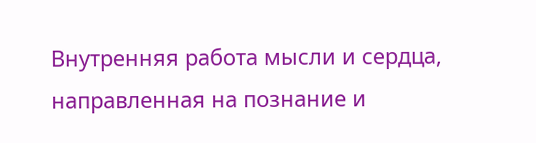Внутренняя работа мысли и сердца, направленная на познание и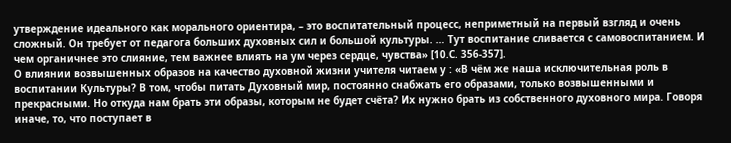утверждение идеального как морального ориентира, – это воспитательный процесс, неприметный на первый взгляд и очень сложный. Он требует от педагога больших духовных сил и большой культуры. … Тут воспитание сливается с самовоспитанием. И чем органичнее это слияние, тем важнее влиять на ум через сердце, чувства» [10.С. 356-357].
О влиянии возвышенных образов на качество духовной жизни учителя читаем у : «В чём же наша исключительная роль в воспитании Культуры? В том, чтобы питать Духовный мир, постоянно снабжать его образами, только возвышенными и прекрасными. Но откуда нам брать эти образы, которым не будет счёта? Их нужно брать из собственного духовного мира. Говоря иначе, то, что поступает в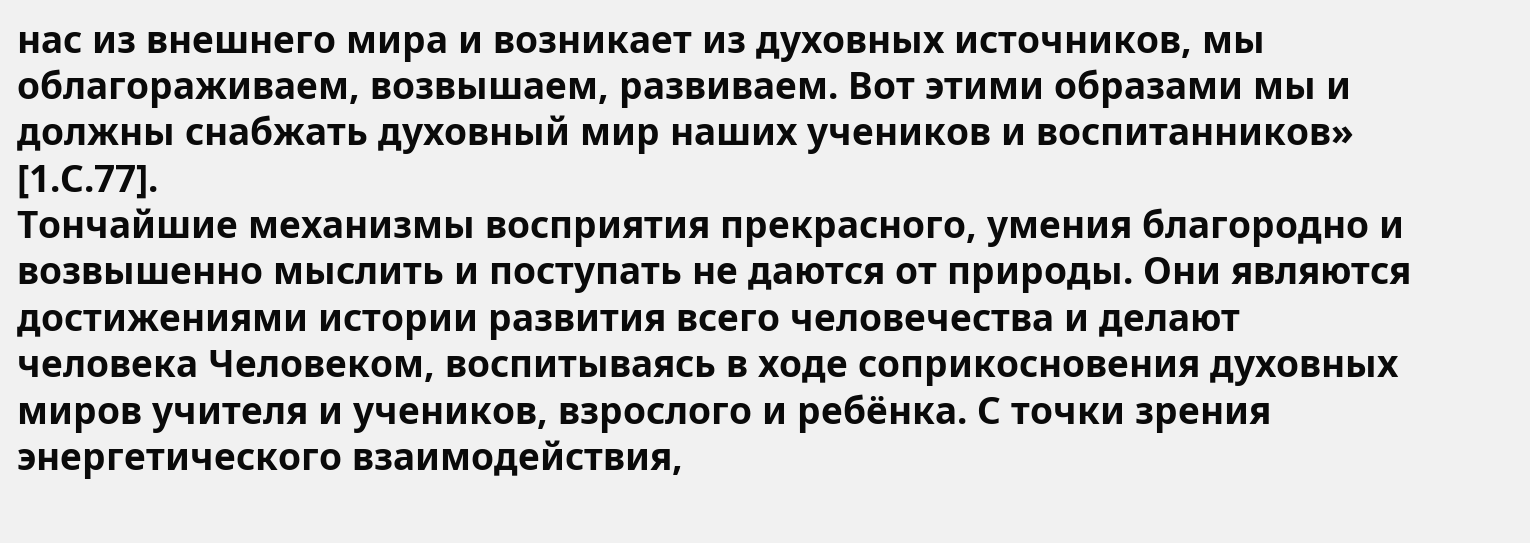нас из внешнего мира и возникает из духовных источников, мы облагораживаем, возвышаем, развиваем. Вот этими образами мы и должны снабжать духовный мир наших учеников и воспитанников» [1.С.77].
Тончайшие механизмы восприятия прекрасного, умения благородно и возвышенно мыслить и поступать не даются от природы. Они являются достижениями истории развития всего человечества и делают человека Человеком, воспитываясь в ходе соприкосновения духовных миров учителя и учеников, взрослого и ребёнка. С точки зрения энергетического взаимодействия,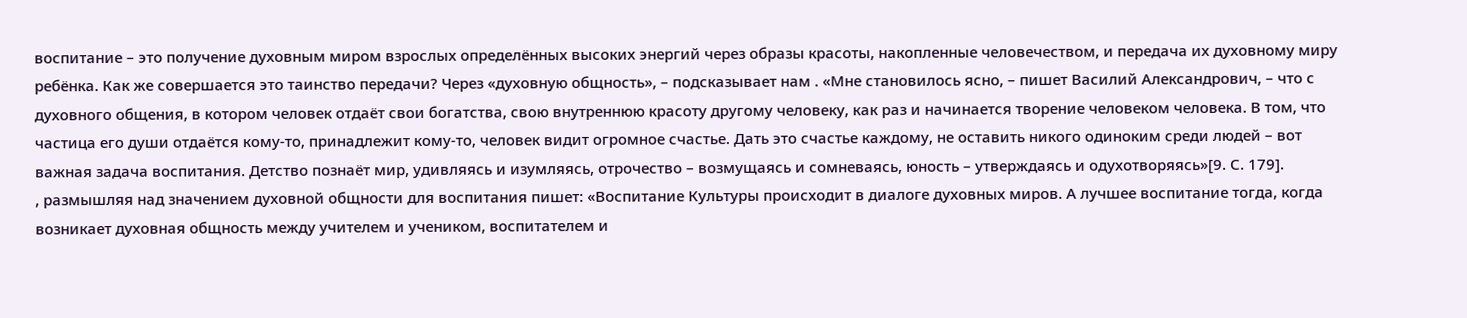воспитание – это получение духовным миром взрослых определённых высоких энергий через образы красоты, накопленные человечеством, и передача их духовному миру ребёнка. Как же совершается это таинство передачи? Через «духовную общность», – подсказывает нам . «Мне становилось ясно, – пишет Василий Александрович, – что с духовного общения, в котором человек отдаёт свои богатства, свою внутреннюю красоту другому человеку, как раз и начинается творение человеком человека. В том, что частица его души отдаётся кому-то, принадлежит кому-то, человек видит огромное счастье. Дать это счастье каждому, не оставить никого одиноким среди людей – вот важная задача воспитания. Детство познаёт мир, удивляясь и изумляясь, отрочество – возмущаясь и сомневаясь, юность – утверждаясь и одухотворяясь»[9. С. 179].
, размышляя над значением духовной общности для воспитания пишет: «Воспитание Культуры происходит в диалоге духовных миров. А лучшее воспитание тогда, когда возникает духовная общность между учителем и учеником, воспитателем и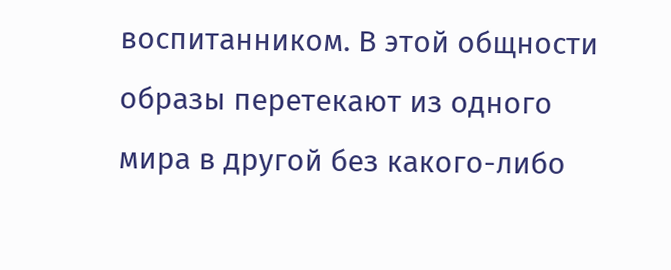воспитанником. В этой общности образы перетекают из одного мира в другой без какого-либо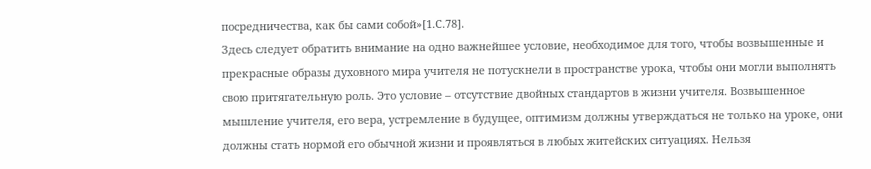посредничества, как бы сами собой»[1.С.78].
Здесь следует обратить внимание на одно важнейшее условие, необходимое для того, чтобы возвышенные и прекрасные образы духовного мира учителя не потускнели в пространстве урока, чтобы они могли выполнять свою притягательную роль. Это условие – отсутствие двойных стандартов в жизни учителя. Возвышенное мышление учителя, его вера, устремление в будущее, оптимизм должны утверждаться не только на уроке, они должны стать нормой его обычной жизни и проявляться в любых житейских ситуациях. Нельзя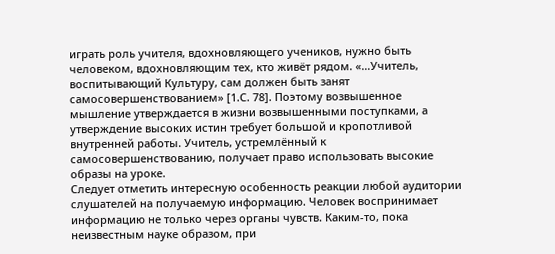играть роль учителя, вдохновляющего учеников, нужно быть человеком, вдохновляющим тех, кто живёт рядом. «…Учитель, воспитывающий Культуру, сам должен быть занят самосовершенствованием» [1.С. 78]. Поэтому возвышенное мышление утверждается в жизни возвышенными поступками, а утверждение высоких истин требует большой и кропотливой внутренней работы. Учитель, устремлённый к самосовершенствованию, получает право использовать высокие образы на уроке.
Следует отметить интересную особенность реакции любой аудитории слушателей на получаемую информацию. Человек воспринимает информацию не только через органы чувств. Каким-то, пока неизвестным науке образом, при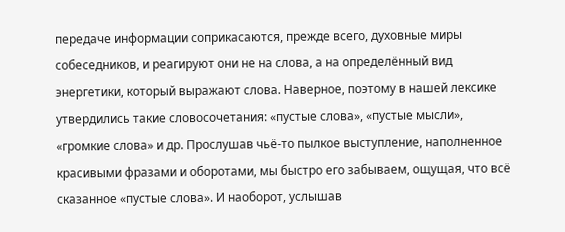передаче информации соприкасаются, прежде всего, духовные миры собеседников, и реагируют они не на слова, а на определённый вид энергетики, который выражают слова. Наверное, поэтому в нашей лексике утвердились такие словосочетания: «пустые слова», «пустые мысли», «громкие слова» и др. Прослушав чьё-то пылкое выступление, наполненное красивыми фразами и оборотами, мы быстро его забываем, ощущая, что всё сказанное «пустые слова». И наоборот, услышав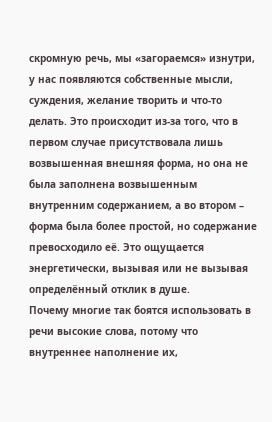скромную речь, мы «загораемся» изнутри, у нас появляются собственные мысли, суждения, желание творить и что-то делать. Это происходит из-за того, что в первом случае присутствовала лишь возвышенная внешняя форма, но она не была заполнена возвышенным внутренним содержанием, а во втором – форма была более простой, но содержание превосходило её. Это ощущается энергетически, вызывая или не вызывая определённый отклик в душе.
Почему многие так боятся использовать в речи высокие слова, потому что внутреннее наполнение их,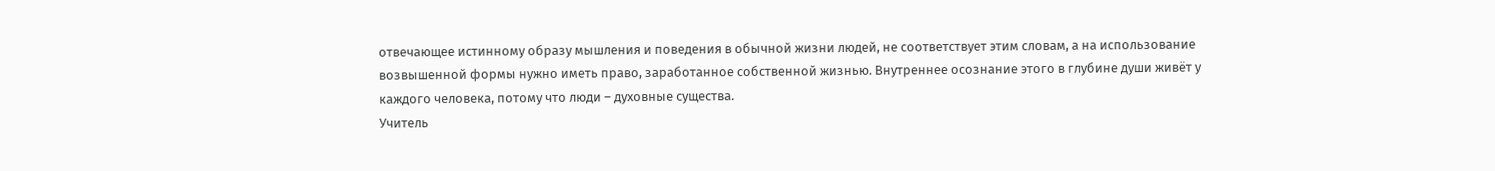отвечающее истинному образу мышления и поведения в обычной жизни людей, не соответствует этим словам, а на использование возвышенной формы нужно иметь право, заработанное собственной жизнью. Внутреннее осознание этого в глубине души живёт у каждого человека, потому что люди – духовные существа.
Учитель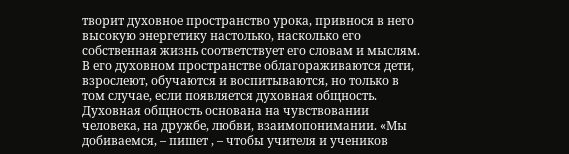творит духовное пространство урока, привнося в него высокую энергетику настолько, насколько его собственная жизнь соответствует его словам и мыслям. В его духовном пространстве облагораживаются дети, взрослеют, обучаются и воспитываются, но только в том случае, если появляется духовная общность. Духовная общность основана на чувствовании человека, на дружбе, любви, взаимопонимании. «Мы добиваемся, – пишет , – чтобы учителя и учеников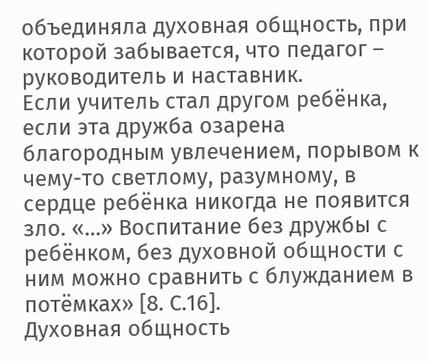объединяла духовная общность, при которой забывается, что педагог – руководитель и наставник.
Если учитель стал другом ребёнка, если эта дружба озарена благородным увлечением, порывом к чему-то светлому, разумному, в сердце ребёнка никогда не появится зло. «…» Воспитание без дружбы с ребёнком, без духовной общности с ним можно сравнить с блужданием в потёмках» [8. С.16].
Духовная общность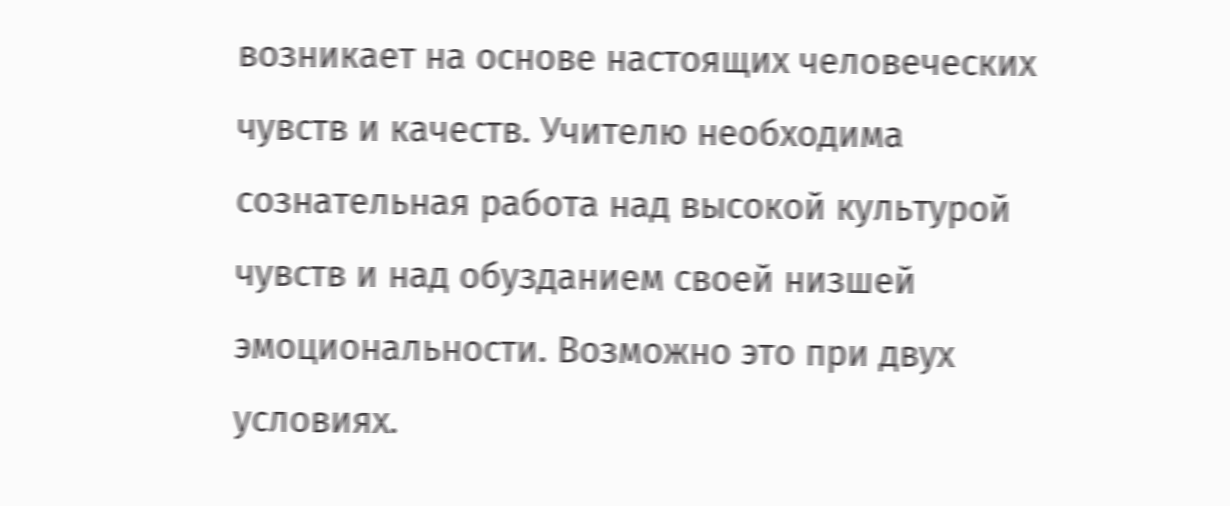возникает на основе настоящих человеческих чувств и качеств. Учителю необходима сознательная работа над высокой культурой чувств и над обузданием своей низшей эмоциональности. Возможно это при двух условиях.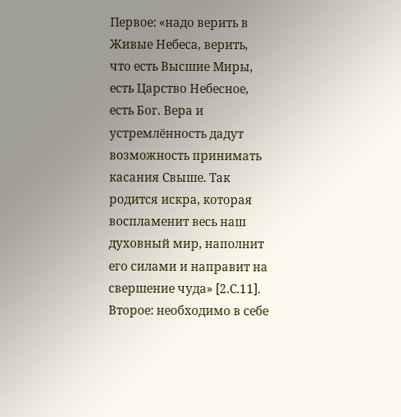Первое: «надо верить в Живые Небеса, верить, что есть Высшие Миры, есть Царство Небесное, есть Бог. Вера и устремлённость дадут возможность принимать касания Свыше. Так родится искра, которая воспламенит весь наш духовный мир, наполнит его силами и направит на свершение чуда» [2.С.11]. Второе: необходимо в себе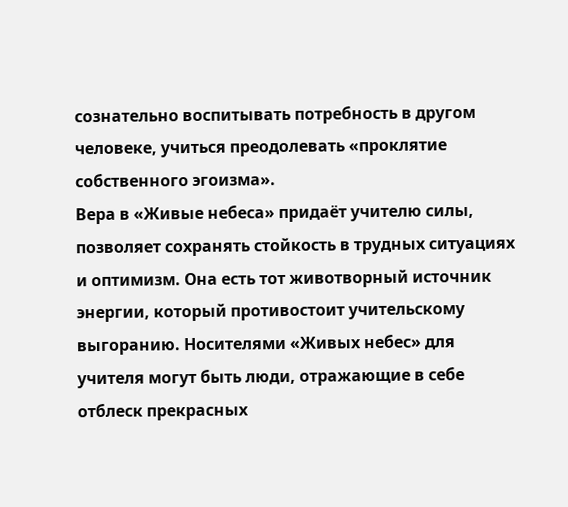сознательно воспитывать потребность в другом человеке, учиться преодолевать «проклятие собственного эгоизма».
Вера в «Живые небеса» придаёт учителю силы, позволяет сохранять стойкость в трудных ситуациях и оптимизм. Она есть тот животворный источник энергии, который противостоит учительскому выгоранию. Носителями «Живых небес» для учителя могут быть люди, отражающие в себе отблеск прекрасных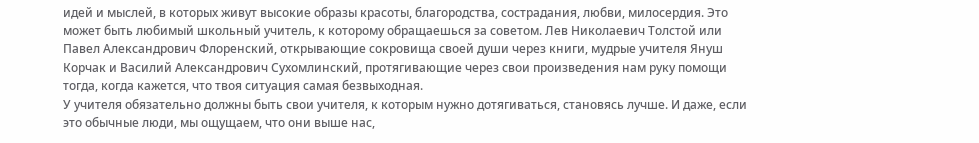идей и мыслей, в которых живут высокие образы красоты, благородства, сострадания, любви, милосердия. Это может быть любимый школьный учитель, к которому обращаешься за советом. Лев Николаевич Толстой или Павел Александрович Флоренский, открывающие сокровища своей души через книги, мудрые учителя Януш Корчак и Василий Александрович Сухомлинский, протягивающие через свои произведения нам руку помощи тогда, когда кажется, что твоя ситуация самая безвыходная.
У учителя обязательно должны быть свои учителя, к которым нужно дотягиваться, становясь лучше. И даже, если это обычные люди, мы ощущаем, что они выше нас,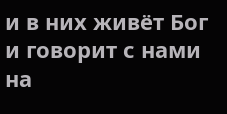и в них живёт Бог и говорит с нами на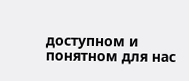доступном и понятном для нас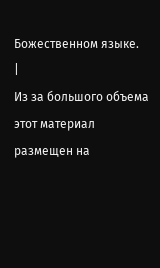Божественном языке.
|
Из за большого объема этот материал размещен на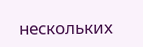нескольких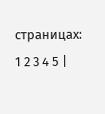страницах:
1 2 3 4 5 |